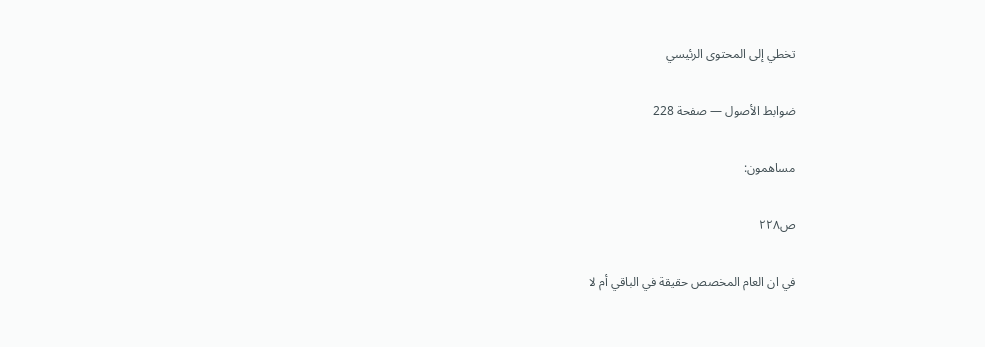تخطي إلى المحتوى الرئيسي

ضوابط الأصول — صفحة 228

مساهمون:

ص٢٢٨

في ان العام المخصص حقيقة في الباقي أم لا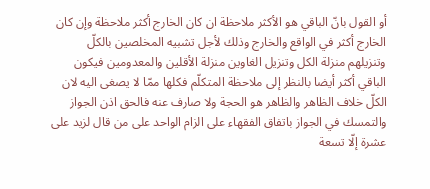أو القول بانّ الباقي هو الأكثر ملاحظة ان كان الخارج أكثر ملاحظة وإن كان الخارج أكثر في الواقع والخارج وذلك لأجل تشبيه المخلصين بالكلّ وتنزيلهم منزلة الكل وتنزيل الغاوين منزلة الأقلين والمعدومين فيكون الباقي أكثر أيضا بالنظر إلى ملاحظة المتكلّم فكلها ممّا لا يصغى اليه لان الكلّ خلاف الظاهر والظاهر هو الحجة ولا صارف عنه فالحق اذن الجواز والتمسك في الجواز باتفاق الفقهاء على الزام الواحد على من قال لزيد على عشرة إلّا تسعة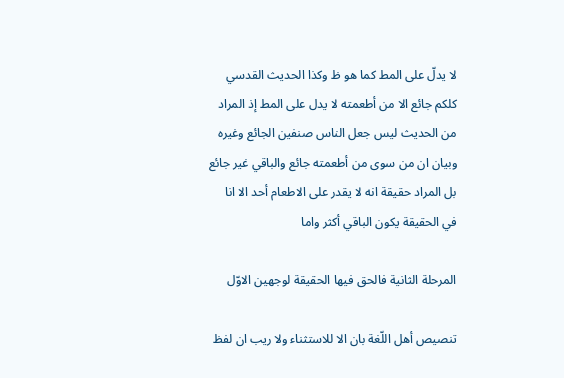لا يدلّ على المط كما هو ظ وكذا الحديث القدسي كلكم جائع الا من أطعمته لا يدل على المط إذ المراد من الحديث ليس جعل الناس صنفين الجائع وغيره وبيان ان من سوى من أطعمته جائع والباقي غير جائع بل المراد حقيقة انه لا يقدر على الاطعام أحد الا انا في الحقيقة يكون الباقي أكثر واما

المرحلة الثانية فالحق فيها الحقيقة لوجهين الاوّل

تنصيص أهل اللّغة بان الا للاستثناء ولا ريب ان لفظ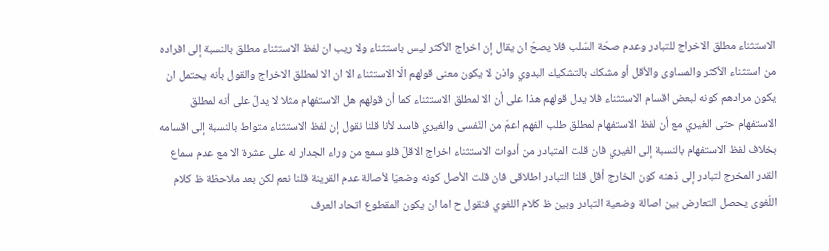الاستثناء مطلق الاخراج للتبادر وعدم صحّة السّلب فلا يصحّ ان يقال إن اخراج الأكثر ليس باستثناء ولا ريب ان لفظ الاستثناء مطلق بالنسبة إلى افراده من استثناء الأكثر والمساوى والأقل أو مشكك بالتشكيك البدوي واذن لا يكون معنى قولهم الّا الاستثناء الا ان الا لمطلق الاخراج والقول بأنه يحتمل ان يكون مرادهم كونه لبعض اقسام الاستثناء فلا يدل قولهم هذا على أن الا لمطلق الاستثناء كما أن قولهم هل الاستفهام مثلا لا يدلّ على أنه لمطلق الاستفهام حتى الغيري مع أن لفظ الاستفهام لمطلق طلب الفهم اعمّ من النّفسى والغيري فاسد لأنا قلنا نقول إن لفظ الاستثناء متواط بالنسبة إلى اقسامه بخلاف لفظ الاستفهام بالنسبة إلى الغيري فان قلت المتبادر من أدوات الاستثناء اخراج الاقلّ فلو سمع من وراء الجدار له على عشرة الا مع عدم سماع القدر المخرج لتبادر إلى ذهنه كون الخارج أقل قلنا التبادر اطلاقى فان قلت الأصل كونه وضعيّا لأصالة عدم القرينة قلنا نعم لكن بعد ملاحظة ظ كلام اللّغوى يحصل التعارض بين اصالة وضعية التبادر وبين ظ كلام اللغوي فنقول ح اما ان يكون المقطوع اتحاد العرف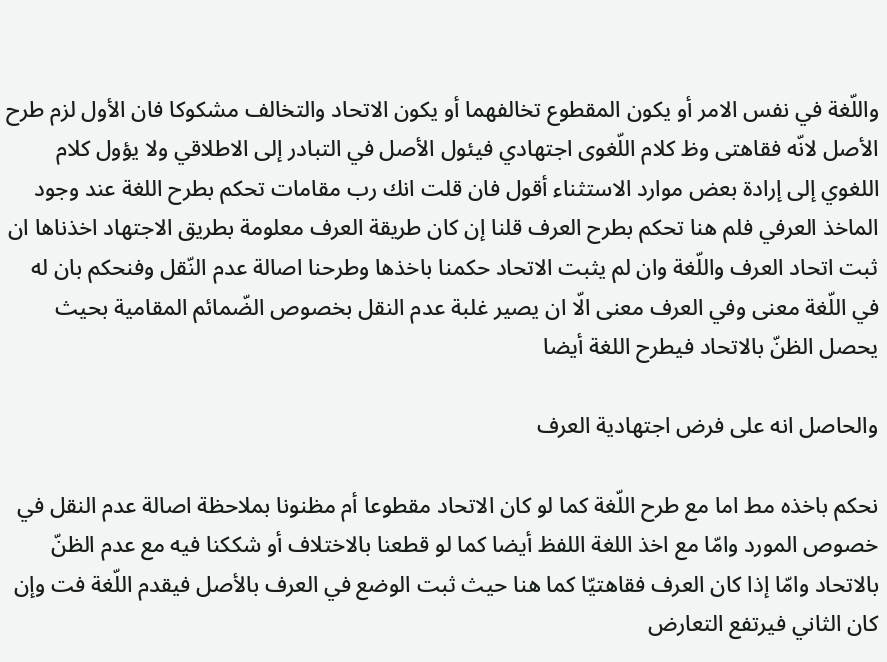واللّغة في نفس الامر أو يكون المقطوع تخالفهما أو يكون الاتحاد والتخالف مشكوكا فان الأول لزم طرح الأصل لانّه فقاهتى وظ كلام اللّغوى اجتهادي فيئول الأصل في التبادر إلى الاطلاقي ولا يؤول كلام اللغوي إلى إرادة بعض موارد الاستثناء أقول فان قلت انك رب مقامات تحكم بطرح اللغة عند وجود الماخذ العرفي فلم هنا تحكم بطرح العرف قلنا إن كان طريقة العرف معلومة بطريق الاجتهاد اخذناها ان ثبت اتحاد العرف واللّغة وان لم يثبت الاتحاد حكمنا باخذها وطرحنا اصالة عدم النّقل وفنحكم بان له في اللّغة معنى وفي العرف معنى الّا ان يصير غلبة عدم النقل بخصوص الضّمائم المقامية بحيث يحصل الظنّ بالاتحاد فيطرح اللغة أيضا

والحاصل انه على فرض اجتهادية العرف

نحكم باخذه مط اما مع طرح اللّغة كما لو كان الاتحاد مقطوعا أم مظنونا بملاحظة اصالة عدم النقل في خصوص المورد وامّا مع اخذ اللغة اللفظ أيضا كما لو قطعنا بالاختلاف أو شككنا فيه مع عدم الظنّ بالاتحاد وامّا إذا كان العرف فقاهتيّا كما هنا حيث ثبت الوضع في العرف بالأصل فيقدم اللّغة فت وإن كان الثاني فيرتفع التعارض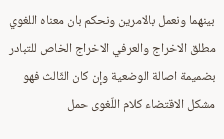بينهما ونعمل بالامرين ونحكم بان معناه اللغوي مطلق الاخراج والعرفي الاخراج الخاص للتبادر بضميمة اصالة الوضعية وإن كان الثّالث فهو مشكل الاقتضاء كلام اللّغوى حمل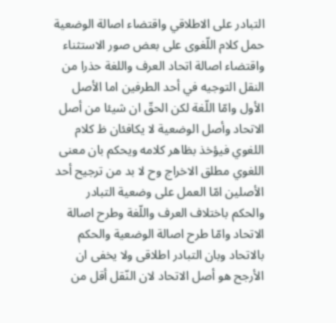التبادر على الاطلاقي واقتضاء اصالة الوضعية حمل كلام اللّغوى على بعض صور الاستثناء واقتضاء اصالة اتحاد العرف واللغة حذرا من النقل التوجيه في أحد الطرفين اما الأصل الأول وامّا اللّغة لكن الحقّ ان شيئا من أصل الاتحاد وأصل الوضعية لا يكافئان ظ كلام اللغوي فيؤخذ بظاهر كلامه ويحكم بان معنى اللغوي مطلق الاخراج وح لا بد من ترجيح أحد الأصلين امّا العمل على وضعية التبادر والحكم باختلاف العرف واللّغة وطرح اصالة الاتحاد وامّا طرح اصالة الوضعية والحكم بالاتحاد وبان التبادر اطلاقى ولا يخفى ان الأرجح هو أصل الاتحاد لان النّقل أقل من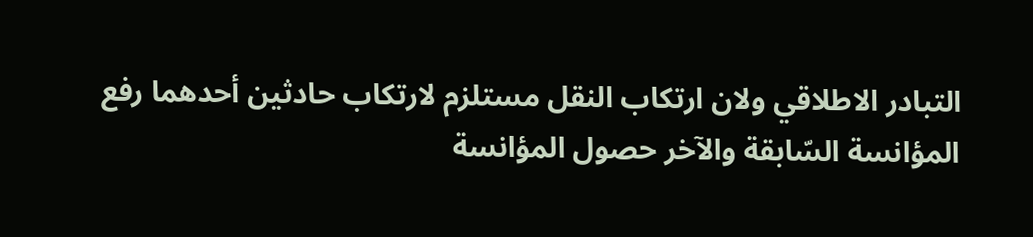التبادر الاطلاقي ولان ارتكاب النقل مستلزم لارتكاب حادثين أحدهما رفع المؤانسة السّابقة والآخر حصول المؤانسة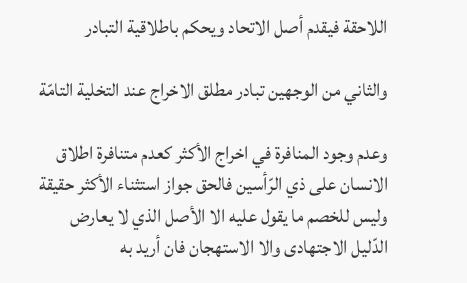اللاحقة فيقدم أصل الاتحاد ويحكم باطلاقية التبادر

والثاني من الوجهين تبادر مطلق الاخراج عند التخلية التامّة

وعدم وجود المنافرة في اخراج الأكثر كعدم متنافرة اطلاق الانسان على ذي الرّأسين فالحق جواز استثناء الأكثر حقيقة وليس للخصم ما يقول عليه الا الأصل الذي لا يعارض الدّليل الاجتهادى والا الاستهجان فان أريد به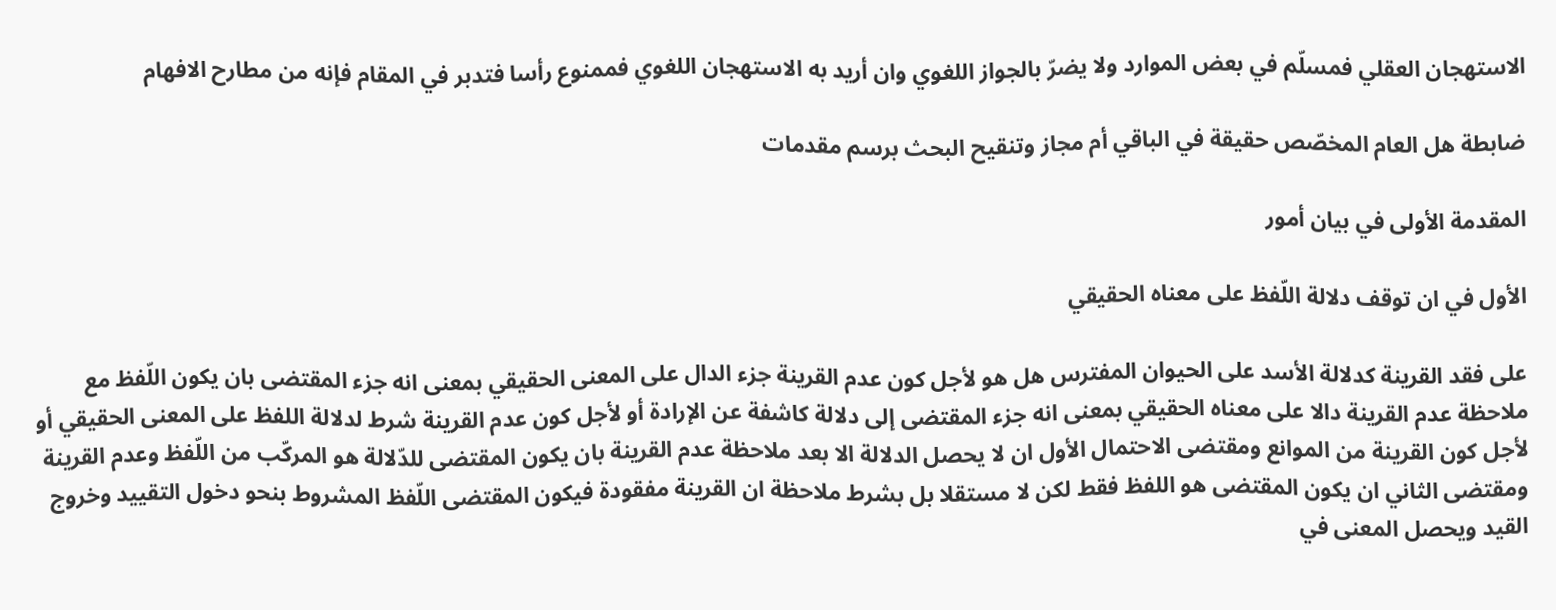الاستهجان العقلي فمسلّم في بعض الموارد ولا يضرّ بالجواز اللغوي وان أريد به الاستهجان اللغوي فممنوع رأسا فتدبر في المقام فإنه من مطارح الافهام

ضابطة هل العام المخصّص حقيقة في الباقي أم مجاز وتنقيح البحث برسم مقدمات

المقدمة الأولى في بيان أمور

الأول في ان توقف دلالة اللّفظ على معناه الحقيقي

على فقد القرينة كدلالة الأسد على الحيوان المفترس هل هو لأجل كون عدم القرينة جزء الدال على المعنى الحقيقي بمعنى انه جزء المقتضى بان يكون اللّفظ مع ملاحظة عدم القرينة دالا على معناه الحقيقي بمعنى انه جزء المقتضى إلى دلالة كاشفة عن الإرادة أو لأجل كون عدم القرينة شرط لدلالة اللفظ على المعنى الحقيقي أو لأجل كون القرينة من الموانع ومقتضى الاحتمال الأول ان لا يحصل الدلالة الا بعد ملاحظة عدم القرينة بان يكون المقتضى للدّلالة هو المركّب من اللّفظ وعدم القرينة ومقتضى الثاني ان يكون المقتضى هو اللفظ فقط لكن لا مستقلا بل بشرط ملاحظة ان القرينة مفقودة فيكون المقتضى اللّفظ المشروط بنحو دخول التقييد وخروج القيد ويحصل المعنى في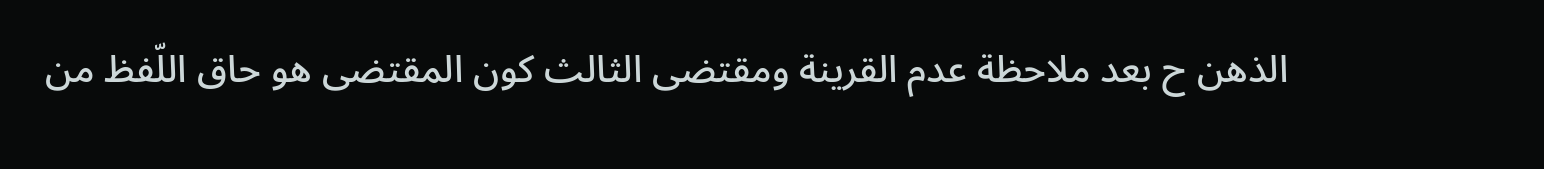الذهن ح بعد ملاحظة عدم القرينة ومقتضى الثالث كون المقتضى هو حاق اللّفظ من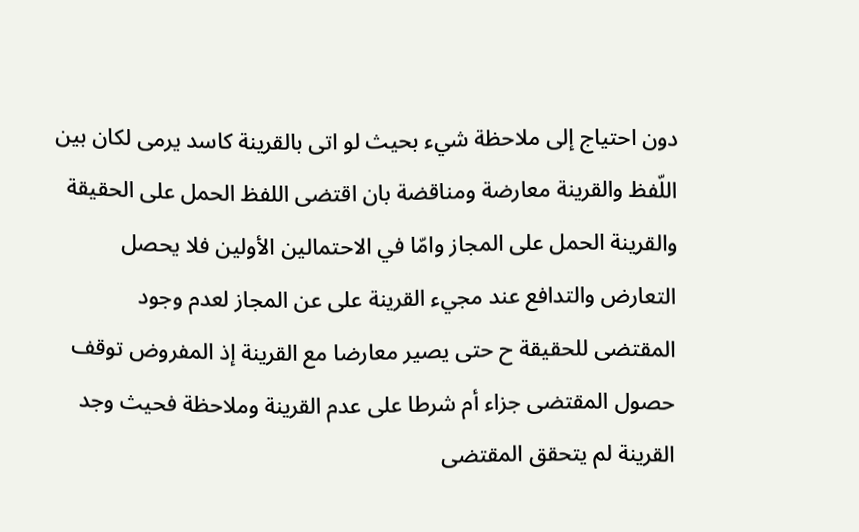دون احتياج إلى ملاحظة شيء بحيث لو اتى بالقرينة كاسد يرمى لكان بين اللّفظ والقرينة معارضة ومناقضة بان اقتضى اللفظ الحمل على الحقيقة والقرينة الحمل على المجاز وامّا في الاحتمالين الأولين فلا يحصل التعارض والتدافع عند مجيء القرينة على عن المجاز لعدم وجود المقتضى للحقيقة ح حتى يصير معارضا مع القرينة إذ المفروض توقف حصول المقتضى جزاء أم شرطا على عدم القرينة وملاحظة فحيث وجد القرينة لم يتحقق المقتضى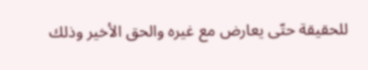للحقيقة حتّى يعارض مع غيره والحق الأخير وذلك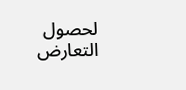لحصول التعارض